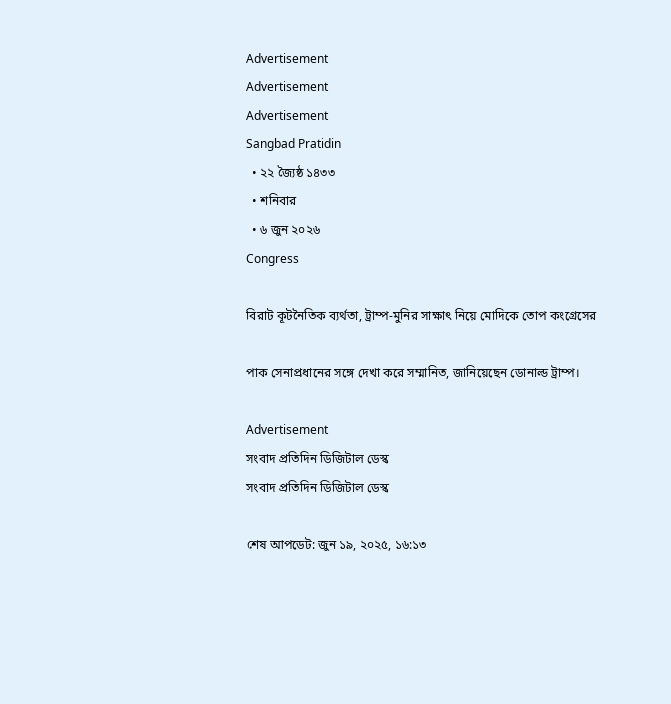Advertisement
Advertisement
Advertisement
Sangbad Pratidin
  • ২২ জ্যৈষ্ঠ ১৪৩৩
  • শনিবার
  • ৬ জুন ২০২৬
Congress

বিরাট কূটনৈতিক ব্যর্থতা, ট্রাম্প-মুনির সাক্ষাৎ নিয়ে মোদিকে তোপ কংগ্রেসের

পাক সেনাপ্রধানের সঙ্গে দেখা করে সম্মানিত, জানিয়েছেন ডোনাল্ড ট্রাম্প।

Advertisement
সংবাদ প্রতিদিন ডিজিটাল ডেস্ক
সংবাদ প্রতিদিন ডিজিটাল ডেস্ক

শেষ আপডেট: জুন ১৯, ২০২৫, ১৬:১৩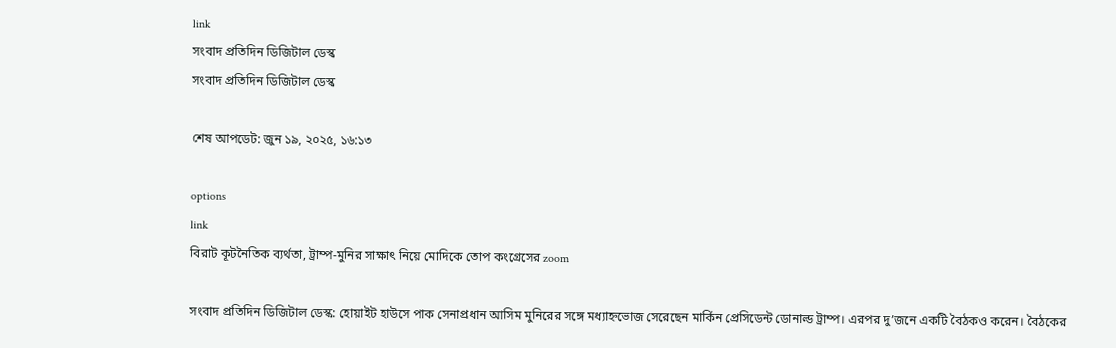link
সংবাদ প্রতিদিন ডিজিটাল ডেস্ক
সংবাদ প্রতিদিন ডিজিটাল ডেস্ক

শেষ আপডেট: জুন ১৯, ২০২৫, ১৬:১৩

options
link
বিরাট কূটনৈতিক ব্যর্থতা, ট্রাম্প-মুনির সাক্ষাৎ নিয়ে মোদিকে তোপ কংগ্রেসের zoom

সংবাদ প্রতিদিন ডিজিটাল ডেস্ক: হোয়াইট হাউসে পাক সেনাপ্রধান আসিম মুনিরের সঙ্গে মধ্যাহ্নভোজ সেরেছেন মার্কিন প্রেসিডেন্ট ডোনাল্ড ট্রাম্প। এরপর দু’জনে একটি বৈঠকও করেন। বৈঠকের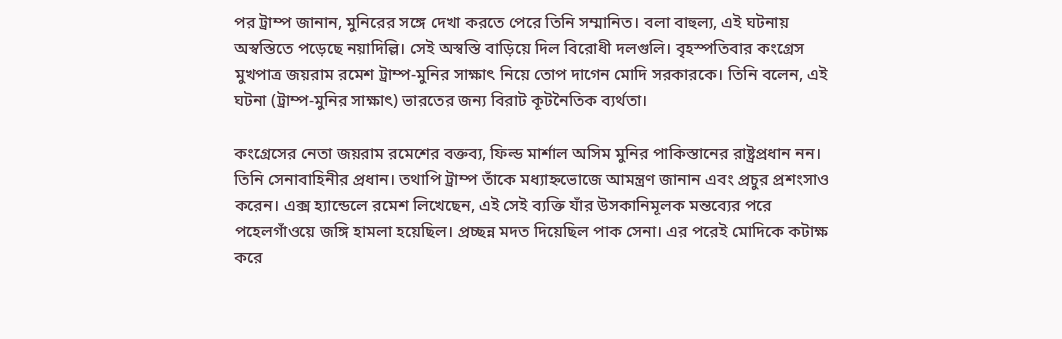পর ট্রাম্প জানান, মুনিরের সঙ্গে দেখা করতে পেরে তিনি সম্মানিত। বলা বাহুল্য, এই ঘটনায় অস্বস্তিতে পড়েছে নয়াদিল্লি। সেই অস্বস্তি বাড়িয়ে দিল বিরোধী দলগুলি। বৃহস্পতিবার কংগ্রেস মুখপাত্র জয়রাম রমেশ ট্রাম্প-মুনির সাক্ষাৎ নিয়ে তোপ দাগেন মোদি সরকারকে। তিনি বলেন, এই ঘটনা (ট্রাম্প-মুনির সাক্ষাৎ) ভারতের জন্য বিরাট কূটনৈতিক ব্যর্থতা।

কংগ্রেসের নেতা জয়রাম রমেশের বক্তব্য, ফিল্ড মার্শাল অসিম মুনির পাকিস্তানের রাষ্ট্রপ্রধান নন। তিনি সেনাবাহিনীর প্রধান। তথাপি ট্রাম্প তাঁকে মধ্যাহ্নভোজে আমন্ত্রণ জানান এবং প্রচুর প্রশংসাও করেন। এক্স হ্যান্ডেলে রমেশ লিখেছেন, এই সেই ব্যক্তি যাঁর উসকানিমূলক মন্তব্যের পরে পহেলগাঁওয়ে জঙ্গি হামলা হয়েছিল। প্রচ্ছন্ন মদত দিয়েছিল পাক সেনা। এর পরেই মোদিকে কটাক্ষ করে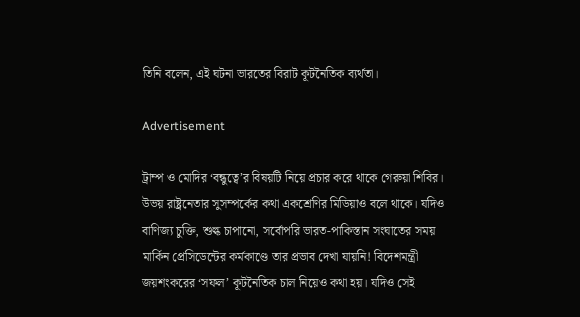তিনি বলেন, এই ঘটনা ভারতের বিরাট কূটনৈতিক ব্যর্থতা।

Advertisement

ট্রাম্প ও মোদির ‘বন্ধুত্বে’র বিষয়টি নিয়ে প্রচার করে থাকে গেরুয়া শিবির। উভয় রাষ্ট্রনেতার সুসম্পর্কের কথা একশ্রেণির মিডিয়াও বলে থাকে। যদিও বাণিজ্য চুক্তি, শুল্ক চাপানো, সর্বোপরি ভারত-পাকিস্তান সংঘাতের সময় মার্কিন প্রেসিডেন্টের কর্মকাণ্ডে তার প্রভাব দেখা যায়নি! বিদেশমন্ত্রী জয়শংকরের ‘সফল’ কূটনৈতিক চাল নিয়েও কথা হয়। যদিও সেই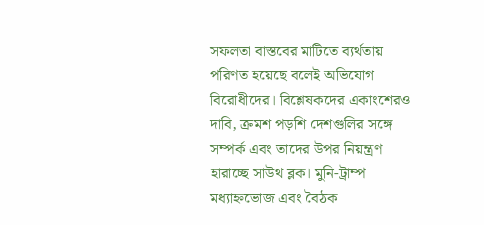সফলতা বাস্তবের মাটিতে ব্যর্থতায় পরিণত হয়েছে বলেই অভিযোগ বিরোধীদের। বিশ্লেষকদের একাংশেরও দাবি, ক্রমশ পড়শি দেশগুলির সঙ্গে সম্পর্ক এবং তাদের উপর নিয়ন্ত্রণ হারাচ্ছে সাউথ ব্লক। মুনি-ট্রাম্প মধ্যাহ্নভোজ এবং বৈঠক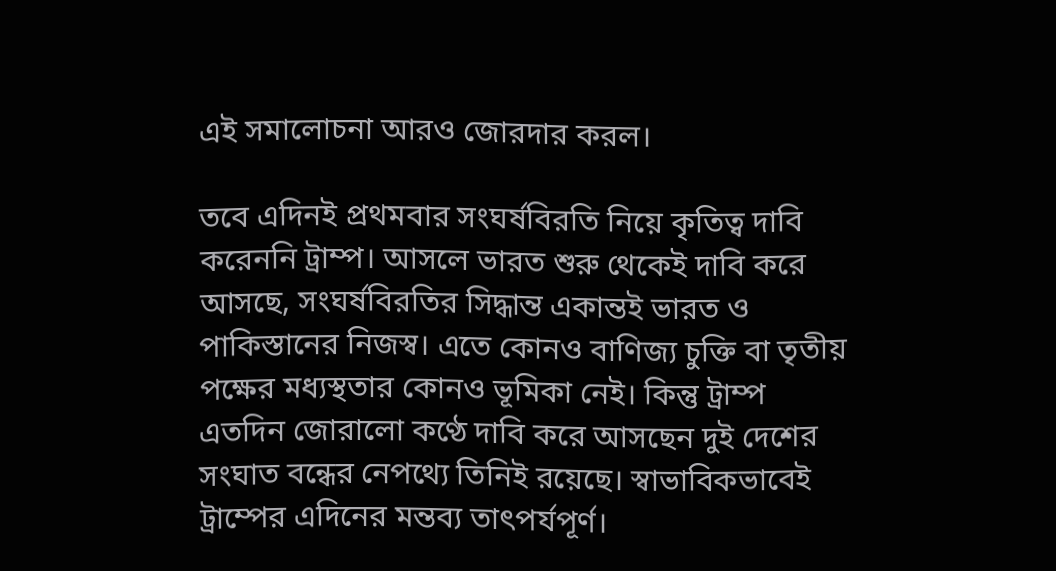এই সমালোচনা আরও জোরদার করল।

তবে এদিনই প্রথমবার সংঘর্ষবিরতি নিয়ে কৃতিত্ব দাবি করেননি ট্রাম্প। আসলে ভারত শুরু থেকেই দাবি করে আসছে, সংঘর্ষবিরতির সিদ্ধান্ত একান্তই ভারত ও পাকিস্তানের নিজস্ব। এতে কোনও বাণিজ্য চুক্তি বা তৃতীয় পক্ষের মধ্যস্থতার কোনও ভূমিকা নেই। কিন্তু ট্রাম্প এতদিন জোরালো কণ্ঠে দাবি করে আসছেন দুই দেশের সংঘাত বন্ধের নেপথ্যে তিনিই রয়েছে। স্বাভাবিকভাবেই ট্রাম্পের এদিনের মন্তব্য তাৎপর্যপূর্ণ।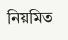নিয়মিত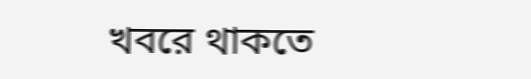খবরে থাকতে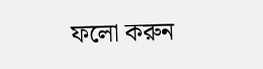ফলো করুন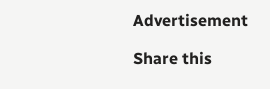Advertisement

Share this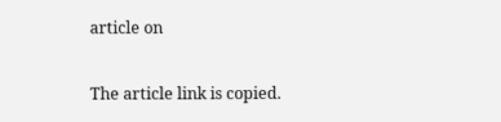article on

The article link is copied.